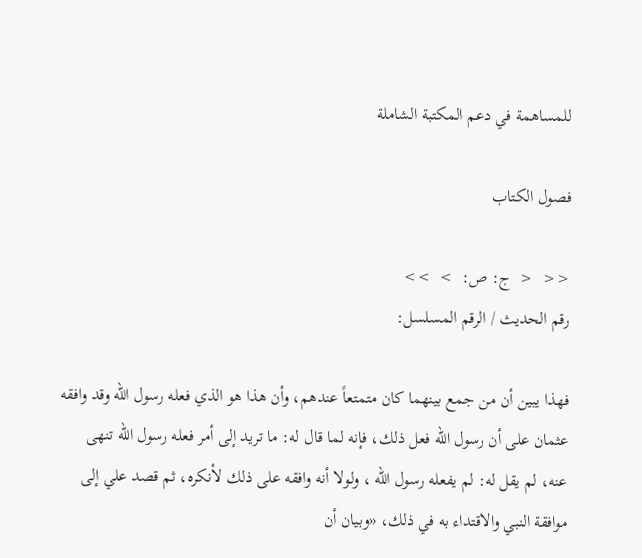للمساهمة في دعم المكتبة الشاملة

فصول الكتاب

<<  <  ج: ص:  >  >>
رقم الحديث / الرقم المسلسل:

فهذا يبين أن من جمع بينهما كان متمتعاً عندهم، وأن هذا هو الذي فعله رسول الله وقد وافقه عثمان على أن رسول الله فعل ذلك، فإنه لما قال له: ما تريد إلى أمر فعله رسول الله تنهى عنه، لم يقل له: لم يفعله رسول الله ، ولولا أنه وافقه على ذلك لأنكره، ثم قصد علي إلى موافقة النبي والاقتداء به في ذلك، «وبيان أن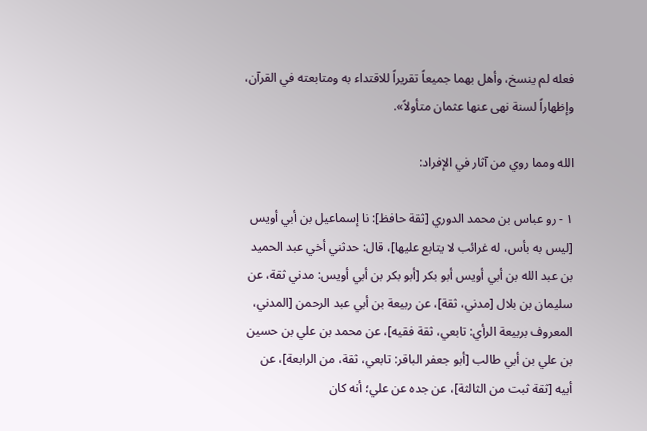فعله لم ينسخ، وأهل بهما جميعاً تقريراً للاقتداء به ومتابعته في القرآن، وإظهاراً لسنة نهى عنها عثمان متأولاً».

الله ومما روي من آثار في الإفراد:

١ - رو عباس بن محمد الدوري [ثقة حافظ]: نا إسماعيل بن أبي أويس [ليس به بأس، له غرائب لا يتابع عليها]، قال: حدثني أخي عبد الحميد بن عبد الله بن أبي أويس أبو بكر [أبو بكر بن أبي أويس: مدني ثقة، عن سليمان بن بلال [مدني، ثقة]، عن ربيعة بن أبي عبد الرحمن [المدني، المعروف بربيعة الرأي: تابعي، ثقة فقيه]، عن محمد بن علي بن حسين بن علي بن أبي طالب [أبو جعفر الباقر: تابعي، ثقة، من الرابعة]، عن أبيه [ثقة ثبت من الثالثة]، عن جده عن علي؛ أنه كان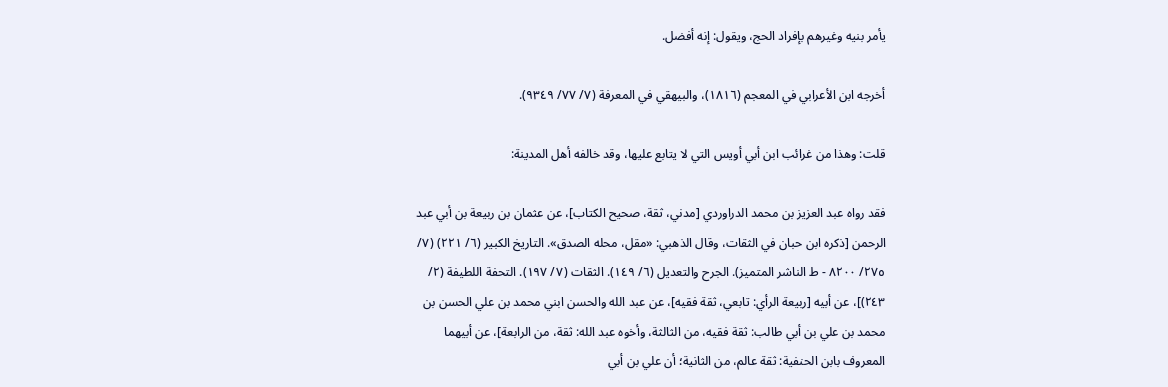يأمر بنيه وغيرهم بإفراد الحج، ويقول: إنه أفضل.

أخرجه ابن الأعرابي في المعجم (١٨١٦)، والبيهقي في المعرفة (٧/ ٧٧/ ٩٣٤٩).

قلت: وهذا من غرائب ابن أبي أويس التي لا يتابع عليها، وقد خالفه أهل المدينة:

فقد رواه عبد العزيز بن محمد الدراوردي [مدني، ثقة، صحيح الكتاب]، عن عثمان بن ربيعة بن أبي عبد الرحمن [ذكره ابن حبان في الثقات، وقال الذهبي: «مقل، محله الصدق». التاريخ الكبير (٦/ ٢٢١) (٧/ ٢٧٥/ ٨٢٠٠ - ط الناشر المتميز). الجرح والتعديل (٦/ ١٤٩). الثقات (٧/ ١٩٧). التحفة اللطيفة (٢/ ٢٤٣)]، عن أبيه [ربيعة الرأي: تابعي، ثقة فقيه]، عن عبد الله والحسن ابني محمد بن علي الحسن بن محمد بن علي بن أبي طالب: ثقة فقيه، من الثالثة، وأخوه عبد الله: ثقة، من الرابعة]، عن أبيهما المعروف بابن الحنفية: ثقة عالم، من الثانية؛ أن علي بن أبي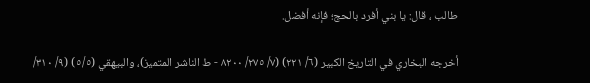طالب ، قال: يا بني أفرد بالحج؛ فإنه أفضل.

أخرجه البخاري في التاريخ الكبير (٦/ ٢٢١) (٧/ ٢٧٥/ ٨٢٠٠ - ط الناشر المتميز)، والبيهقي (٥/٥) (٩/ ٣١٠/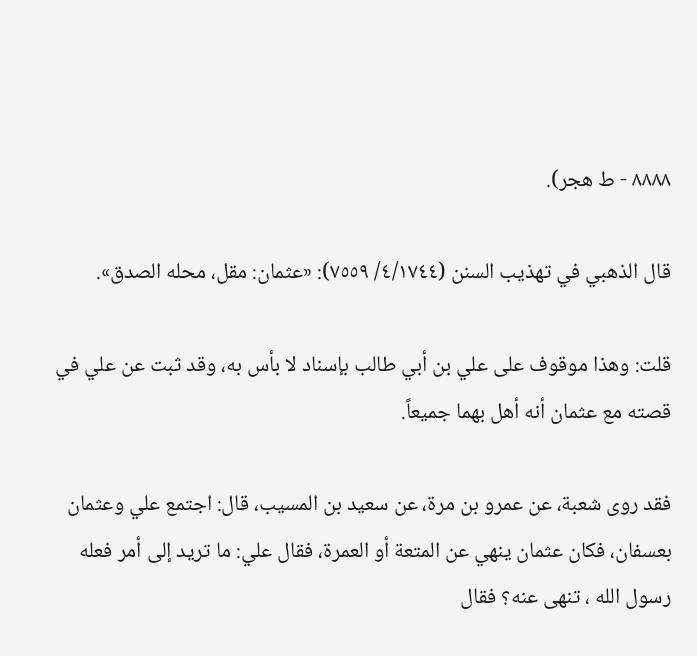٨٨٨٨ - ط هجر).

قال الذهبي في تهذيب السنن (٤/١٧٤٤/ ٧٥٥٩): «عثمان: مقل، محله الصدق».

قلت: وهذا موقوف على علي بن أبي طالب بإسناد لا بأس به، وقد ثبت عن علي في قصته مع عثمان أنه أهل بهما جميعاً.

فقد روى شعبة، عن عمرو بن مرة، عن سعيد بن المسيب، قال: اجتمع علي وعثمان بعسفان، فكان عثمان ينهي عن المتعة أو العمرة، فقال علي: ما تريد إلى أمر فعله رسول الله ، تنهى عنه؟ فقال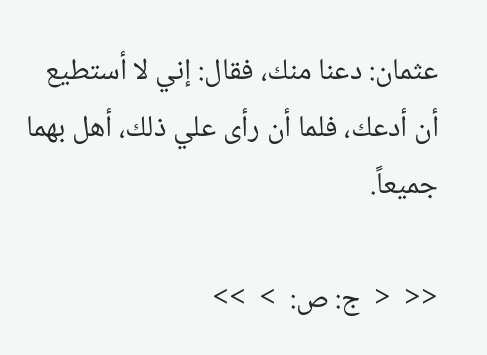عثمان: دعنا منك، فقال: إني لا أستطيع أن أدعك، فلما أن رأى علي ذلك، أهل بهما جميعاً.

<<  <  ج: ص:  >  >>